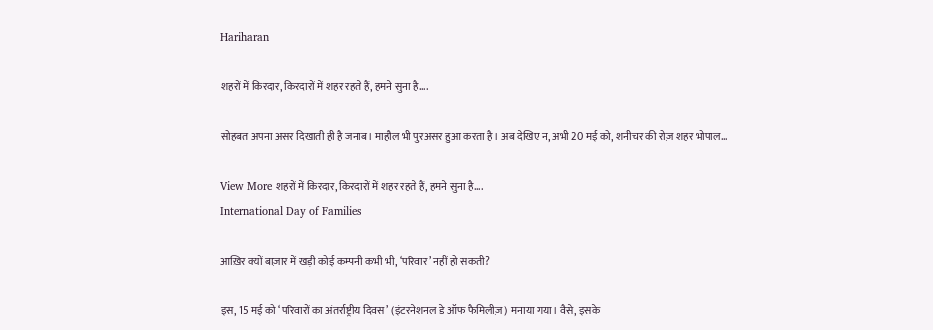Hariharan

शहरों में किरदार, किरदारों में शहर रहते हैं, हमने सुना है….

सोहबत अपना असर दिखाती ही है जनाब। माहौल भी पुरअसर हुआ करता है। अब देखिए न, अभी 20 मई को, शनीचर की रोज़ शहर भोपाल…

View More शहरों में किरदार, किरदारों में शहर रहते हैं, हमने सुना है….
International Day of Families

आख़िर क्यों बाज़ार में खड़ी कोई कम्पनी कभी भी, ‘परिवार’ नहीं हो सकती?

इस, 15 मई को ‘परिवारों का अंतर्राष्ट्रीय दिवस’ (इंटरनेशनल डे ऑफ फैमिलीज़) मनाया गया। वैसे, इसके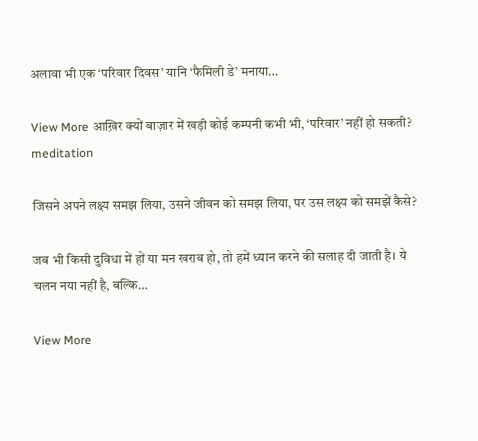अलावा भी एक ‘परिवार दिवस’ यानि ‘फैमिली डे’ मनाया…

View More आख़िर क्यों बाज़ार में खड़ी कोई कम्पनी कभी भी, ‘परिवार’ नहीं हो सकती?
meditation

जिसने अपने लक्ष्य समझ लिया, उसने जीवन को समझ लिया, पर उस लक्ष्य को समझें कैसे?

जब भी किसी दुविधा में हों या मन खराब हो, तो हमें ध्यान करने की सलाह दी जाती है। ये चलन नया नहीं है, बल्कि…

View More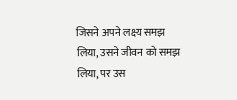जिसने अपने लक्ष्य समझ लिया, उसने जीवन को समझ लिया, पर उस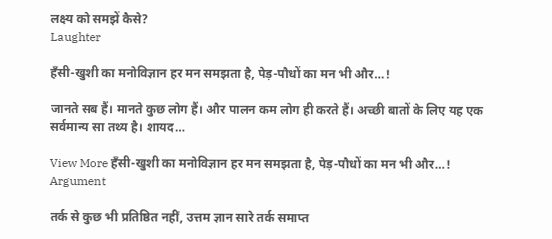लक्ष्य को समझें कैसे?
Laughter

हँसी-खुशी का मनोविज्ञान हर मन समझता है, पेड़-पौधों का मन भी और…!

जानते सब हैं। मानते कुछ लोग हैं। और पालन कम लोग ही करते हैं। अच्छी बातों के लिए यह एक सर्वमान्य सा तथ्य है। शायद…

View More हँसी-खुशी का मनोविज्ञान हर मन समझता है, पेड़-पौधों का मन भी और…!
Argument

तर्क से कुछ भी प्रतिष्ठित नहीं, उत्तम ज्ञान सारे तर्क समाप्त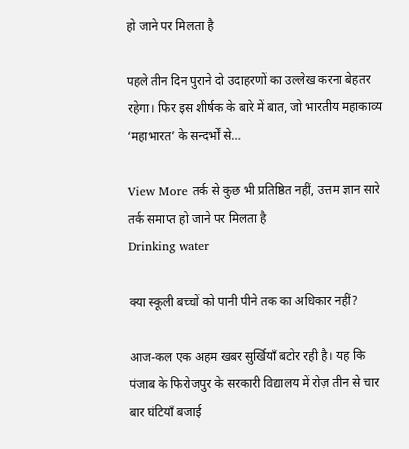हो जाने पर मिलता है

पहले तीन दिन पुराने दो उदाहरणों का उल्लेख करना बेहतर रहेगा। फिर इस शीर्षक के बारे में बात, जो भारतीय महाकाव्य ‘महाभारत’ के सन्दर्भों से…

View More तर्क से कुछ भी प्रतिष्ठित नहीं, उत्तम ज्ञान सारे तर्क समाप्त हो जाने पर मिलता है
Drinking water

क्या स्कूली बच्चों को पानी पीने तक का अधिकार नहीं?

आज-कल एक अहम खबर सुर्खियाँ बटोर रही है। यह कि पंजाब के फिरोजपुर के सरकारी विद्यालय में रोज़ तीन से चार बार घंटियाँ बजाई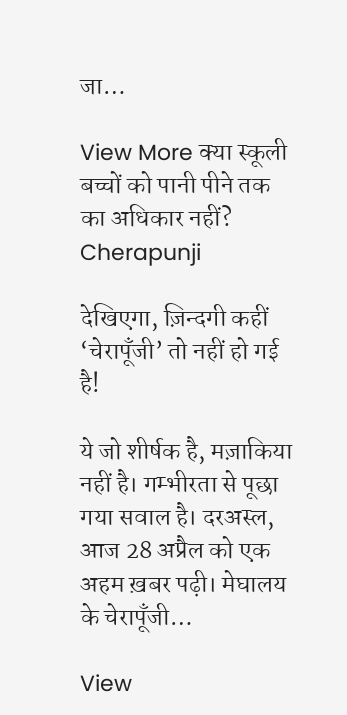जा…

View More क्या स्कूली बच्चों को पानी पीने तक का अधिकार नहीं?
Cherapunji

देखिएगा, ज़िन्दगी कहीं ‘चेरापूँजी’ तो नहीं हो गई है!

ये जो शीर्षक है, मज़ाकिया नहीं है। गम्भीरता से पूछा गया सवाल है। दरअस्ल, आज 28 अप्रैल को एक अहम ख़बर पढ़ी। मेघालय के चेरापूँजी…

View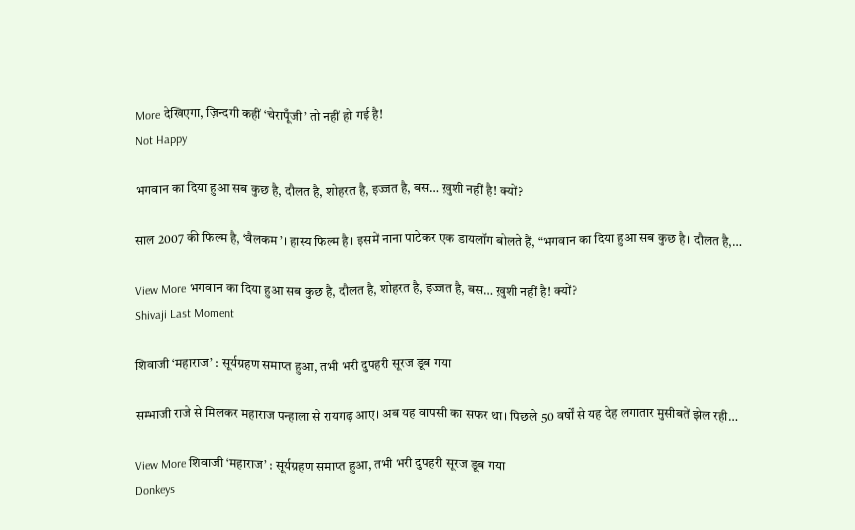More देखिएगा, ज़िन्दगी कहीं ‘चेरापूँजी’ तो नहीं हो गई है!
Not Happy

भगवान का दिया हुआ सब कुछ है, दौलत है, शोहरत है, इज्जत है, बस… ख़ुशी नहीं है! क्यों?

साल 2007 की फिल्म है, ‘वैलकम’। हास्य फिल्म है। इसमें नाना पाटेकर एक डायलॉग बोलते हैं, “भगवान का दिया हुआ सब कुछ है। दौलत है,…

View More भगवान का दिया हुआ सब कुछ है, दौलत है, शोहरत है, इज्जत है, बस… ख़ुशी नहीं है! क्यों?
Shivaji Last Moment

शिवाजी ‘महाराज’ : सूर्यग्रहण समाप्त हुआ, तभी भरी दुपहरी सूरज डूब गया

सम्भाजी राजे से मिलकर महाराज पन्हाला से रायगढ़ आए। अब यह वापसी का सफर था। पिछले 50 वर्षों से यह देह लगातार मुसीबतें झेल रही…

View More शिवाजी ‘महाराज’ : सूर्यग्रहण समाप्त हुआ, तभी भरी दुपहरी सूरज डूब गया
Donkeys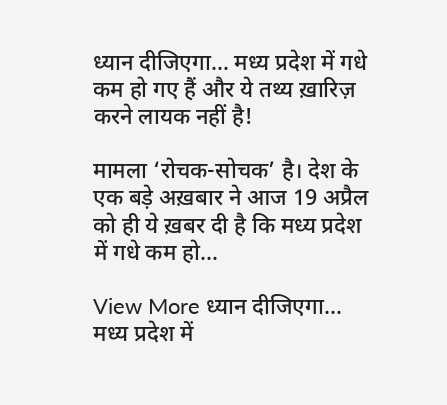ध्यान दीजिएगा… मध्य प्रदेश में गधे कम हो गए हैं और ये तथ्य ख़ारिज़ करने लायक नहीं है!

मामला ‘रोचक-सोचक’ है। देश के एक बड़े अख़बार ने आज 19 अप्रैल को ही ये ख़बर दी है कि मध्य प्रदेश में गधे कम हो…

View More ध्यान दीजिएगा… मध्य प्रदेश में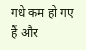गधे कम हो गए हैं और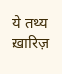ये तथ्य ख़ारिज़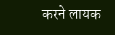करने लायक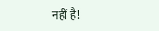नहीं है!